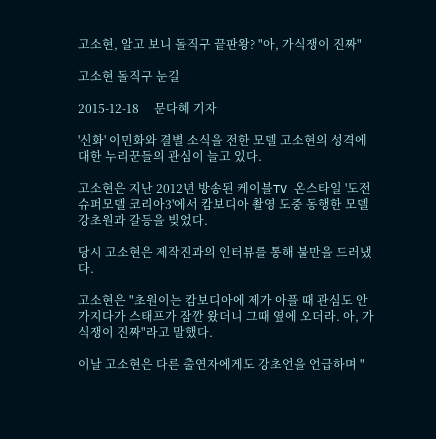고소현, 알고 보니 돌직구 끝판왕? "아, 가식쟁이 진짜"

고소현 돌직구 눈길

2015-12-18     문다혜 기자

'신화' 이민화와 결별 소식을 전한 모델 고소현의 성격에 대한 누리꾼들의 관심이 늘고 있다.

고소현은 지난 2012년 방송된 케이블TV 온스타일 '도전 슈퍼모델 코리아3'에서 캄보디아 촬영 도중 동행한 모델 강초원과 갈등을 빚었다.

당시 고소현은 제작진과의 인터뷰를 통해 불만을 드러냈다.

고소현은 "초원이는 캄보디아에 제가 아플 때 관심도 안 가지다가 스태프가 잠깐 왔더니 그때 옆에 오더라. 아, 가식쟁이 진짜"라고 말했다.

이날 고소현은 다른 출연자에게도 강초언을 언급하며 "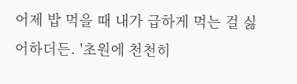어제 밥 먹을 때 내가 급하게 먹는 걸 싫어하더든. '초원에 천천히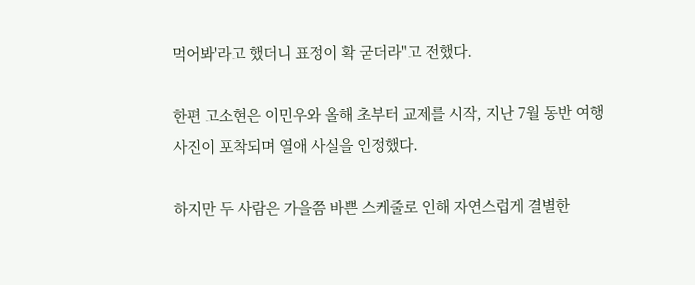먹어봐'라고 했더니 표정이 확 굳더라"고 전했다.

한편 고소현은 이민우와 올해 초부터 교제를 시작, 지난 7월 동반 여행 사진이 포착되며 열애 사실을 인정했다.

하지만 두 사람은 가을쯤 바쁜 스케줄로 인해 자연스럽게 결별한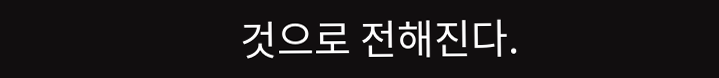것으로 전해진다.